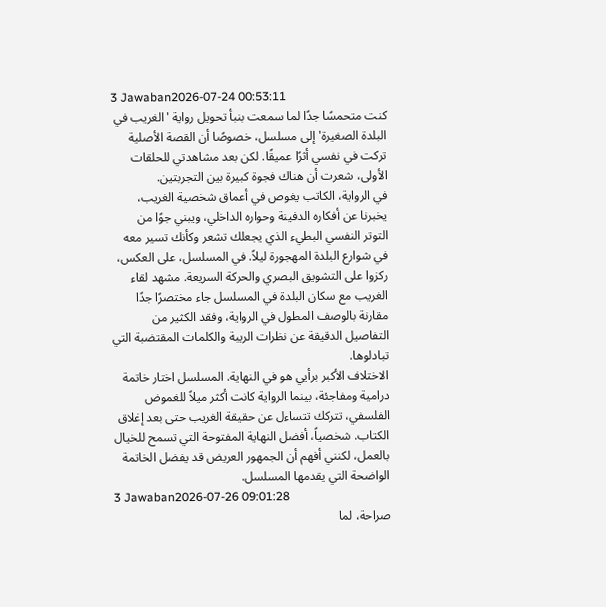3 Jawaban2026-07-24 00:53:11
كنت متحمسًا جدًا لما سمعت بنبأ تحويل رواية 'الغريب في البلدة الصغيرة' إلى مسلسل، خصوصًا أن القصة الأصلية تركت في نفسي أثرًا عميقًا. لكن بعد مشاهدتي للحلقات الأولى، شعرت أن هناك فجوة كبيرة بين التجربتين.
في الرواية، الكاتب يغوص في أعماق شخصية الغريب، يخبرنا عن أفكاره الدفينة وحواره الداخلي، ويبني جوًا من التوتر النفسي البطيء الذي يجعلك تشعر وكأنك تسير معه في شوارع البلدة المهجورة ليلاً. في المسلسل، على العكس، ركزوا على التشويق البصري والحركة السريعة. مشهد لقاء الغريب مع سكان البلدة في المسلسل جاء مختصرًا جدًا مقارنة بالوصف المطول في الرواية، وفقد الكثير من التفاصيل الدقيقة عن نظرات الريبة والكلمات المقتضبة التي تبادلوها.
الاختلاف الأكبر برأيي هو في النهاية. المسلسل اختار خاتمة درامية ومفاجئة، بينما الرواية كانت أكثر ميلاً للغموض الفلسفي، تتركك تتساءل عن حقيقة الغريب حتى بعد إغلاق الكتاب. شخصياً، أفضل النهاية المفتوحة التي تسمح للخيال بالعمل، لكنني أفهم أن الجمهور العريض قد يفضل الخاتمة الواضحة التي يقدمها المسلسل.
3 Jawaban2026-07-26 09:01:28
صراحة، لما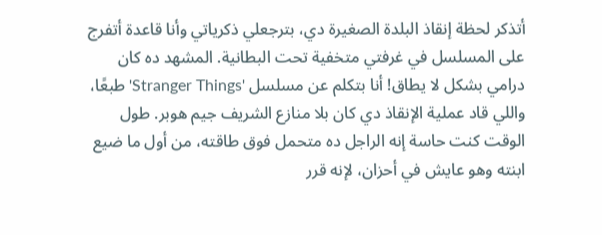أتذكر لحظة إنقاذ البلدة الصغيرة دي، بترجعلي ذكرياتي وأنا قاعدة أتفرج على المسلسل في غرفتي متخفية تحت البطانية. المشهد ده كان درامي بشكل لا يطاق! أنا بتكلم عن مسلسل 'Stranger Things' طبعًا، واللي قاد عملية الإنقاذ دي كان بلا منازع الشريف جيم هوبر. طول الوقت كنت حاسة إنه الراجل ده متحمل فوق طاقته، من أول ما ضيع ابنته وهو عايش في أحزان، لإنه قرر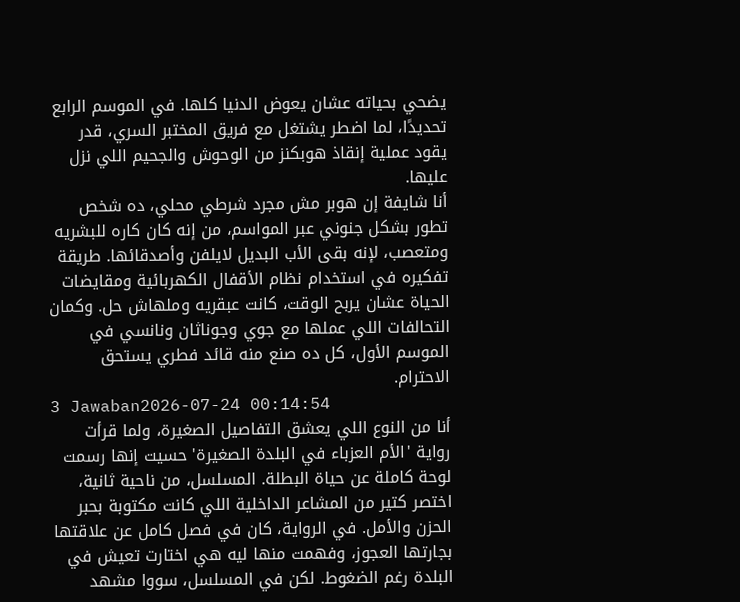يضحي بحياته عشان يعوض الدنيا كلها. في الموسم الرابع تحديدًا، لما اضطر يشتغل مع فريق المختبر السري، قدر يقود عملية إنقاذ هوبكنز من الوحوش والجحيم اللي نزل عليها.
أنا شايفة إن هوبر مش مجرد شرطي محلي، ده شخص تطور بشكل جنوني عبر المواسم، من إنه كان كاره للبشريه ومتعصب، لإنه بقى الأب البديل لايلفن وأصدقائها. طريقة تفكيره في استخدام نظام الأقفال الكهربائية ومقايضات الحياة عشان يربح الوقت، كانت عبقريه وملهاش حل. وكمان التحالفات اللي عملها مع جوي وجوناثان ونانسي في الموسم الأول، كل ده صنع منه قائد فطري يستحق الاحترام.
3 Jawaban2026-07-24 00:14:54
أنا من النوع اللي يعشق التفاصيل الصغيرة، ولما قرأت رواية 'الأم العزباء في البلدة الصغيرة' حسيت إنها رسمت لوحة كاملة عن حياة البطلة. المسلسل، من ناحية ثانية، اختصر كتير من المشاعر الداخلية اللي كانت مكتوبة بحبر الحزن والأمل. في الرواية، كان في فصل كامل عن علاقتها بجارتها العجوز، وفهمت منها ليه هي اختارت تعيش في البلدة رغم الضغوط. لكن في المسلسل، سووا مشهد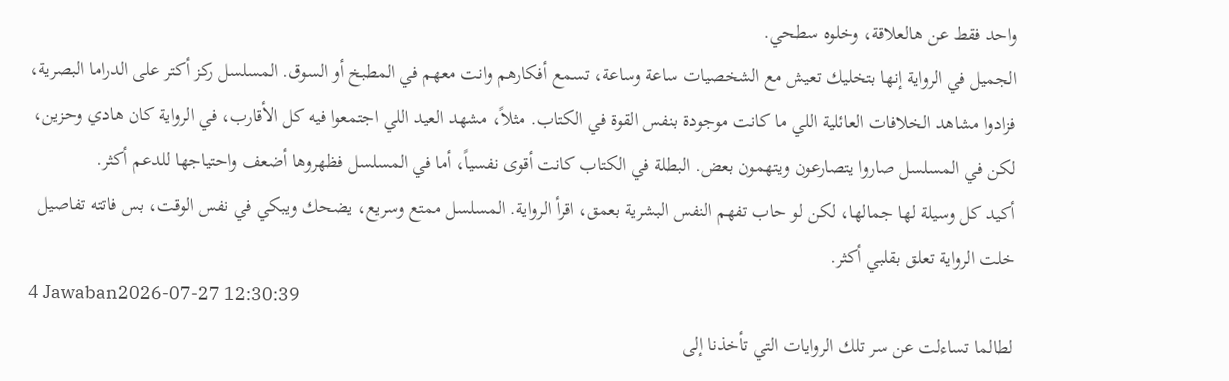واحد فقط عن هالعلاقة، وخلوه سطحي.
الجميل في الرواية إنها بتخليك تعيش مع الشخصيات ساعة وساعة، تسمع أفكارهم وانت معهم في المطبخ أو السوق. المسلسل ركز أكتر على الدراما البصرية، فزادوا مشاهد الخلافات العائلية اللي ما كانت موجودة بنفس القوة في الكتاب. مثلاً، مشهد العيد اللي اجتمعوا فيه كل الأقارب، في الرواية كان هادي وحزين، لكن في المسلسل صاروا يتصارعون ويتهمون بعض. البطلة في الكتاب كانت أقوى نفسياً، أما في المسلسل فظهروها أضعف واحتياجها للدعم أكثر.
أكيد كل وسيلة لها جمالها، لكن لو حاب تفهم النفس البشرية بعمق، اقرأ الرواية. المسلسل ممتع وسريع، يضحك ويبكي في نفس الوقت، بس فاتته تفاصيل خلت الرواية تعلق بقلبي أكثر.
4 Jawaban2026-07-27 12:30:39
لطالما تساءلت عن سر تلك الروايات التي تأخذنا إلى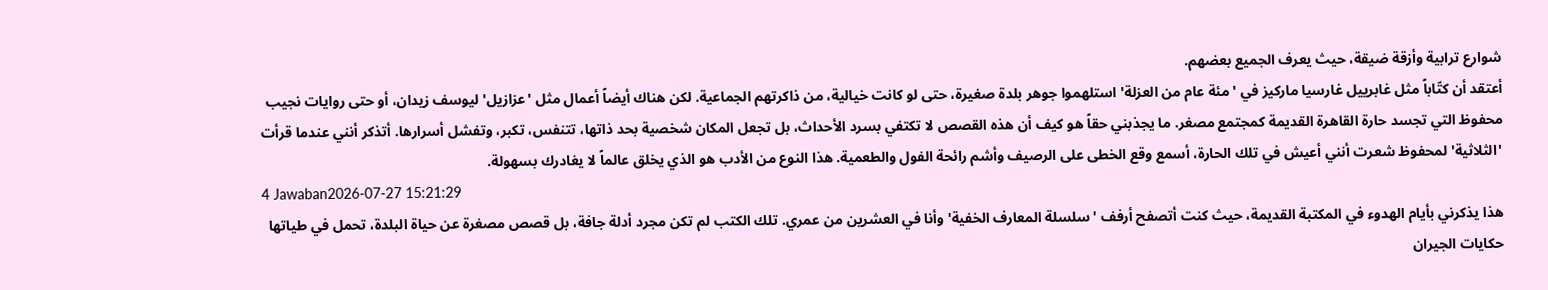شوارع ترابية وأزقة ضيقة، حيث يعرف الجميع بعضهم.
أعتقد أن كتّاباً مثل غابرييل غارسيا ماركيز في 'مئة عام من العزلة' استلهموا جوهر بلدة صغيرة، حتى لو كانت خيالية، من ذاكرتهم الجماعية. لكن هناك أيضاً أعمال مثل 'عزازيل' ليوسف زيدان، أو حتى روايات نجيب محفوظ التي تجسد حارة القاهرة القديمة كمجتمع مصغر. ما يجذبني حقاً هو كيف أن هذه القصص لا تكتفي بسرد الأحداث، بل تجعل المكان شخصية بحد ذاتها، تتنفس، تكبر، وتفشل أسرارها. أتذكر أنني عندما قرأت 'الثلاثية' لمحفوظ شعرت أنني أعيش في تلك الحارة، أسمع وقع الخطى على الرصيف وأشم رائحة الفول والطعمية. هذا النوع من الأدب هو الذي يخلق عالماً لا يغادرك بسهولة.
4 Jawaban2026-07-27 15:21:29
هذا يذكرني بأيام الهدوء في المكتبة القديمة، حيث كنت أتصفح أرفف 'سلسلة المعارف الخفية' وأنا في العشرين من عمري. تلك الكتب لم تكن مجرد أدلة جافة، بل قصص مصغرة عن حياة البلدة، تحمل في طياتها حكايات الجيران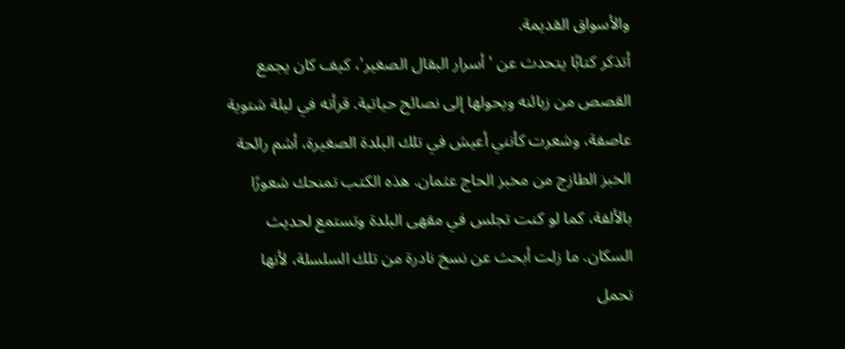والأسواق القديمة.
أتذكر كتابًا يتحدث عن 'أسرار البقال الصغير'، كيف كان يجمع القصص من زبائنه ويحولها إلى نصائح حياتية. قرأته في ليلة شتوية عاصفة، وشعرت كأنني أعيش في تلك البلدة الصغيرة، أشم رائحة الخبز الطازج من مخبز الحاج عثمان. هذه الكتب تمنحك شعورًا بالألفة، كما لو كنت تجلس في مقهى البلدة وتستمع لحديث السكان. ما زلت أبحث عن نسخ نادرة من تلك السلسلة، لأنها تحمل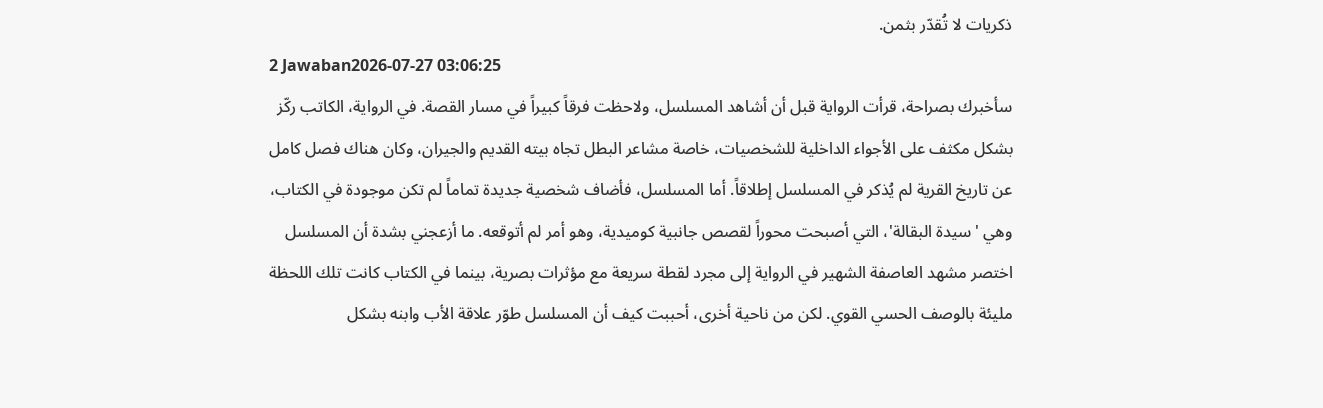ذكريات لا تُقدّر بثمن.
2 Jawaban2026-07-27 03:06:25
سأخبرك بصراحة، قرأت الرواية قبل أن أشاهد المسلسل، ولاحظت فرقاً كبيراً في مسار القصة. في الرواية، الكاتب ركّز بشكل مكثف على الأجواء الداخلية للشخصيات، خاصة مشاعر البطل تجاه بيته القديم والجيران، وكان هناك فصل كامل عن تاريخ القرية لم يُذكر في المسلسل إطلاقاً. أما المسلسل، فأضاف شخصية جديدة تماماً لم تكن موجودة في الكتاب، وهي 'سيدة البقالة'، التي أصبحت محوراً لقصص جانبية كوميدية، وهو أمر لم أتوقعه. ما أزعجني بشدة أن المسلسل اختصر مشهد العاصفة الشهير في الرواية إلى مجرد لقطة سريعة مع مؤثرات بصرية، بينما في الكتاب كانت تلك اللحظة مليئة بالوصف الحسي القوي. لكن من ناحية أخرى، أحببت كيف أن المسلسل طوّر علاقة الأب وابنه بشكل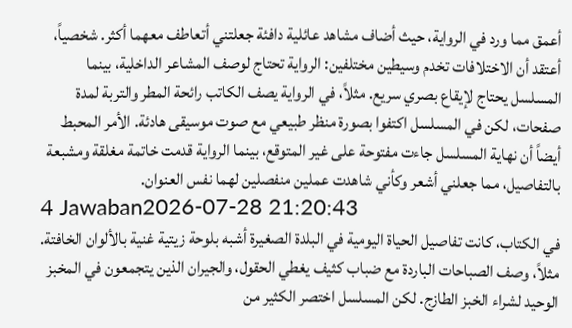أعمق مما ورد في الرواية، حيث أضاف مشاهد عائلية دافئة جعلتني أتعاطف معهما أكثر. شخصياً، أعتقد أن الاختلافات تخدم وسيطين مختلفين: الرواية تحتاج لوصف المشاعر الداخلية، بينما المسلسل يحتاج لإيقاع بصري سريع. مثلاً، في الرواية يصف الكاتب رائحة المطر والتربة لمدة صفحات، لكن في المسلسل اكتفوا بصورة منظر طبيعي مع صوت موسيقى هادئة. الأمر المحبط أيضاً أن نهاية المسلسل جاءت مفتوحة على غير المتوقع، بينما الرواية قدمت خاتمة مغلقة ومشبعة بالتفاصيل، مما جعلني أشعر وكأني شاهدت عملين منفصلين لهما نفس العنوان.
4 Jawaban2026-07-28 21:20:43
في الكتاب، كانت تفاصيل الحياة اليومية في البلدة الصغيرة أشبه بلوحة زيتية غنية بالألوان الخافتة. مثلاً، وصف الصباحات الباردة مع ضباب كثيف يغطي الحقول، والجيران الذين يتجمعون في المخبز الوحيد لشراء الخبز الطازج. لكن المسلسل اختصر الكثير من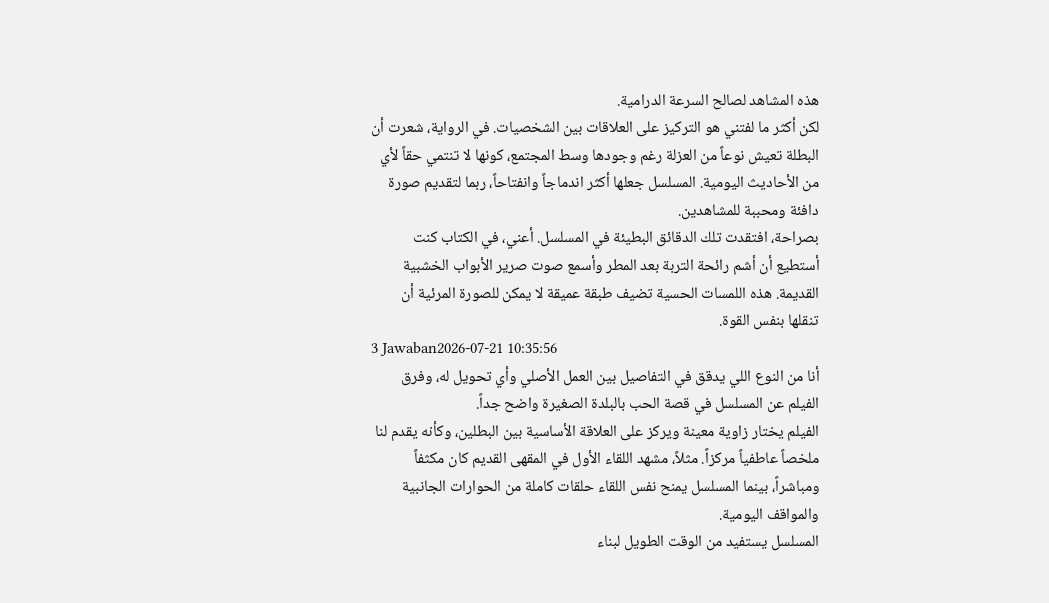هذه المشاهد لصالح السرعة الدرامية.
لكن أكثر ما لفتني هو التركيز على العلاقات بين الشخصيات. في الرواية، شعرت أن البطلة تعيش نوعاً من العزلة رغم وجودها وسط المجتمع، كونها لا تنتمي حقاً لأي من الأحاديث اليومية. المسلسل جعلها أكثر اندماجاً وانفتاحاً، ربما لتقديم صورة دافئة ومحببة للمشاهدين.
بصراحة، افتقدت تلك الدقائق البطيئة في المسلسل. أعني، في الكتاب كنت أستطيع أن أشم رائحة التربة بعد المطر وأسمع صوت صرير الأبواب الخشبية القديمة. هذه اللمسات الحسية تضيف طبقة عميقة لا يمكن للصورة المرئية أن تنقلها بنفس القوة.
3 Jawaban2026-07-21 10:35:56
أنا من النوع اللي يدقق في التفاصيل بين العمل الأصلي وأي تحويل له، وفرق الفيلم عن المسلسل في قصة الحب بالبلدة الصغيرة واضح جداً.
الفيلم يختار زاوية معينة ويركز على العلاقة الأساسية بين البطلين، وكأنه يقدم لنا ملخصاً عاطفياً مركزاً. مثلاً، مشهد اللقاء الأول في المقهى القديم كان مكثفاً ومباشراً، بينما المسلسل يمنح نفس اللقاء حلقات كاملة من الحوارات الجانبية والمواقف اليومية.
المسلسل يستفيد من الوقت الطويل لبناء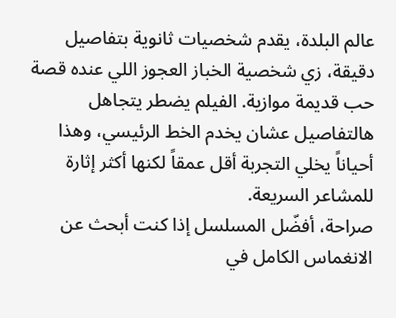عالم البلدة، يقدم شخصيات ثانوية بتفاصيل دقيقة، زي شخصية الخباز العجوز اللي عنده قصة حب قديمة موازية. الفيلم يضطر يتجاهل هالتفاصيل عشان يخدم الخط الرئيسي، وهذا أحياناً يخلي التجربة أقل عمقاً لكنها أكثر إثارة للمشاعر السريعة.
صراحة، أفضّل المسلسل إذا كنت أبحث عن الانغماس الكامل في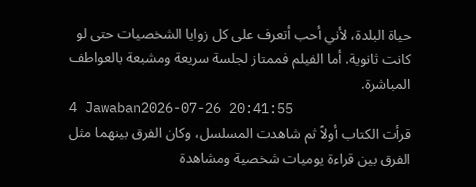حياة البلدة، لأني أحب أتعرف على كل زوايا الشخصيات حتى لو كانت ثانوية. أما الفيلم فممتاز لجلسة سريعة ومشبعة بالعواطف المباشرة.
4 Jawaban2026-07-26 20:41:55
قرأت الكتاب أولاً ثم شاهدت المسلسل، وكان الفرق بينهما مثل الفرق بين قراءة يوميات شخصية ومشاهدة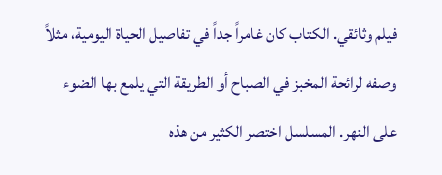فيلم وثائقي. الكتاب كان غامراً جداً في تفاصيل الحياة اليومية، مثلاً وصفه لرائحة المخبز في الصباح أو الطريقة التي يلمع بها الضوء على النهر. المسلسل اختصر الكثير من هذه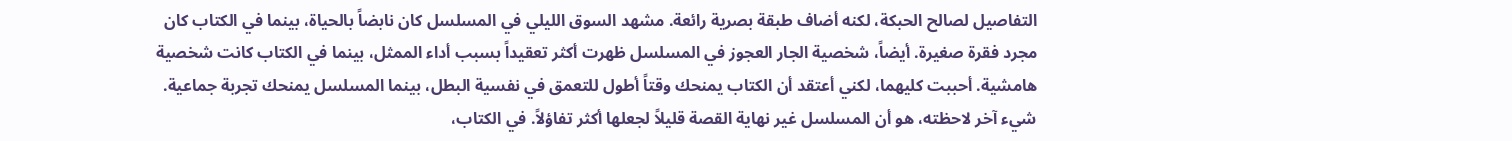التفاصيل لصالح الحبكة، لكنه أضاف طبقة بصرية رائعة. مشهد السوق الليلي في المسلسل كان نابضاً بالحياة، بينما في الكتاب كان مجرد فقرة صغيرة. أيضاً، شخصية الجار العجوز في المسلسل ظهرت أكثر تعقيداً بسبب أداء الممثل، بينما في الكتاب كانت شخصية هامشية. أحببت كليهما، لكني أعتقد أن الكتاب يمنحك وقتاً أطول للتعمق في نفسية البطل، بينما المسلسل يمنحك تجربة جماعية.
شيء آخر لاحظته، هو أن المسلسل غير نهاية القصة قليلاً لجعلها أكثر تفاؤلاً. في الكتاب،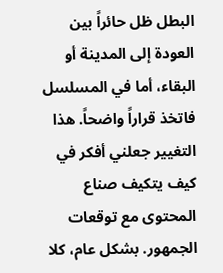البطل ظل حائراً بين العودة إلى المدينة أو البقاء، أما في المسلسل فاتخذ قراراً واضحاً. هذا التغيير جعلني أفكر في كيف يتكيف صناع المحتوى مع توقعات الجمهور. بشكل عام، كلا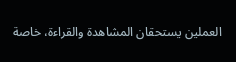العملين يستحقان المشاهدة والقراءة، خاصة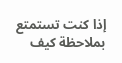إذا كنت تستمتع بملاحظة كيف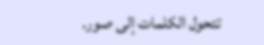تتحول الكلمات إلى صور.